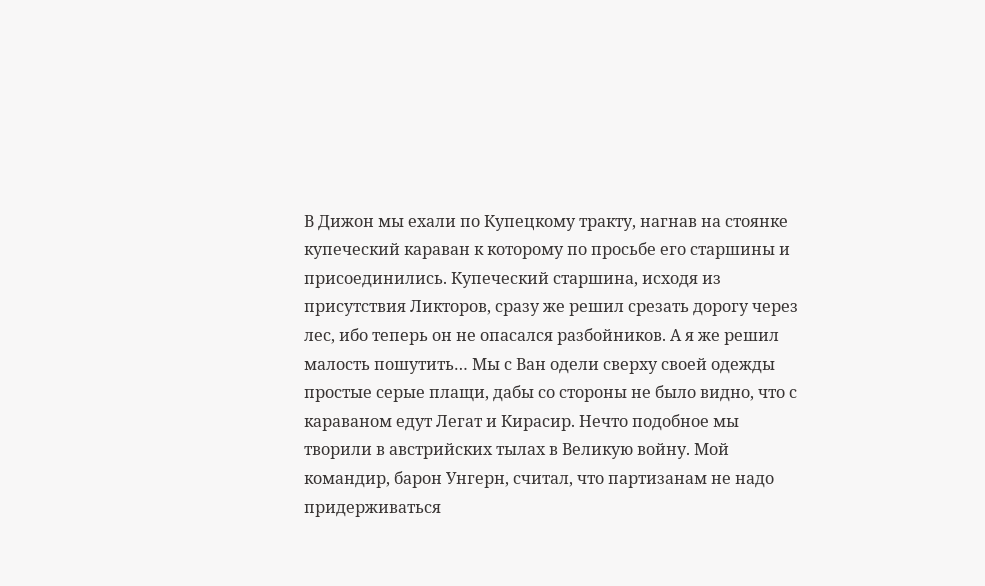В Дижон мы ехали по Купецкому тракту, нагнав на стоянке купеческий караван к которому по просьбе его старшины и присоединились. Купеческий старшина, исходя из присутствия Ликторов, сразу же решил срезать дорогу через лес, ибо теперь он не опасался разбойников. А я же решил малость пошутить… Мы с Ван одели сверху своей одежды простые серые плащи, дабы со стороны не было видно, что с караваном едут Легат и Кирасир. Нечто подобное мы творили в австрийских тылах в Великую войну. Мой командир, барон Унгерн, считал, что партизанам не надо придерживаться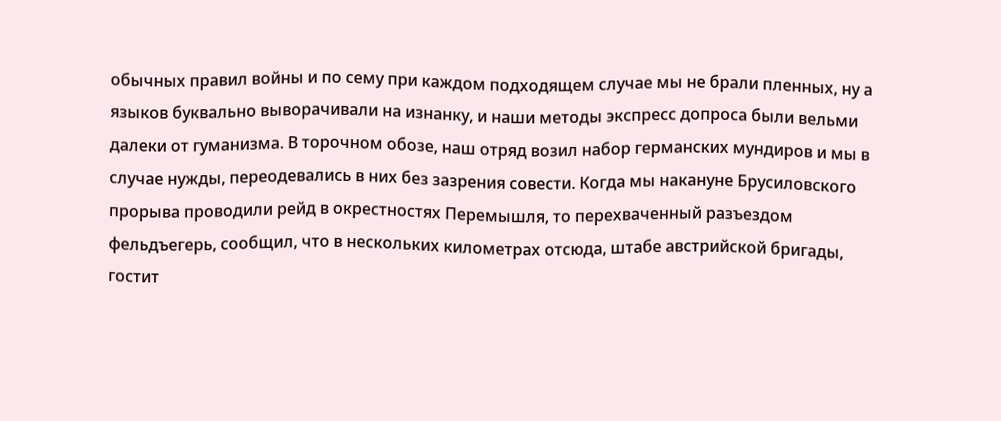обычных правил войны и по сему при каждом подходящем случае мы не брали пленных, ну а языков буквально выворачивали на изнанку, и наши методы экспресс допроса были вельми далеки от гуманизма. В торочном обозе, наш отряд возил набор германских мундиров и мы в случае нужды, переодевались в них без зазрения совести. Когда мы накануне Брусиловского прорыва проводили рейд в окрестностях Перемышля, то перехваченный разъездом фельдъегерь, сообщил, что в нескольких километрах отсюда, штабе австрийской бригады, гостит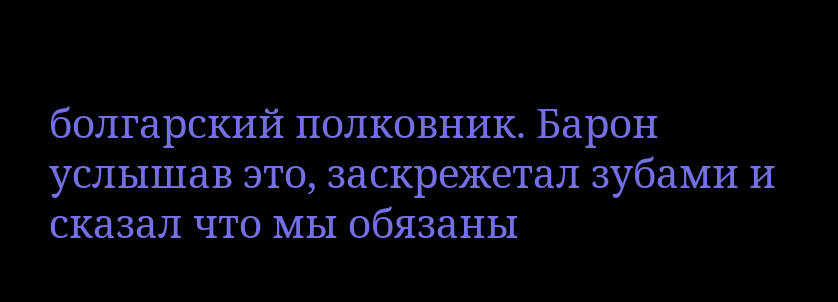болгарский полковник. Барон услышав это, заскрежетал зубами и сказал что мы обязаны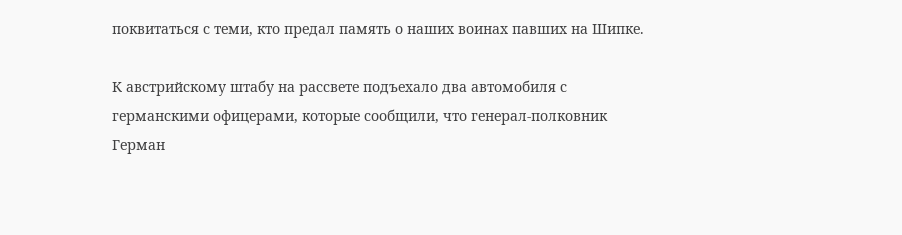поквитаться с теми, кто предал память о наших воинах павших на Шипке.

К австрийскому штабу на рассвете подъехало два автомобиля с германскими офицерами, которые сообщили, что генерал-полковник Герман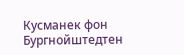Кусманек фон Бургнойштедтен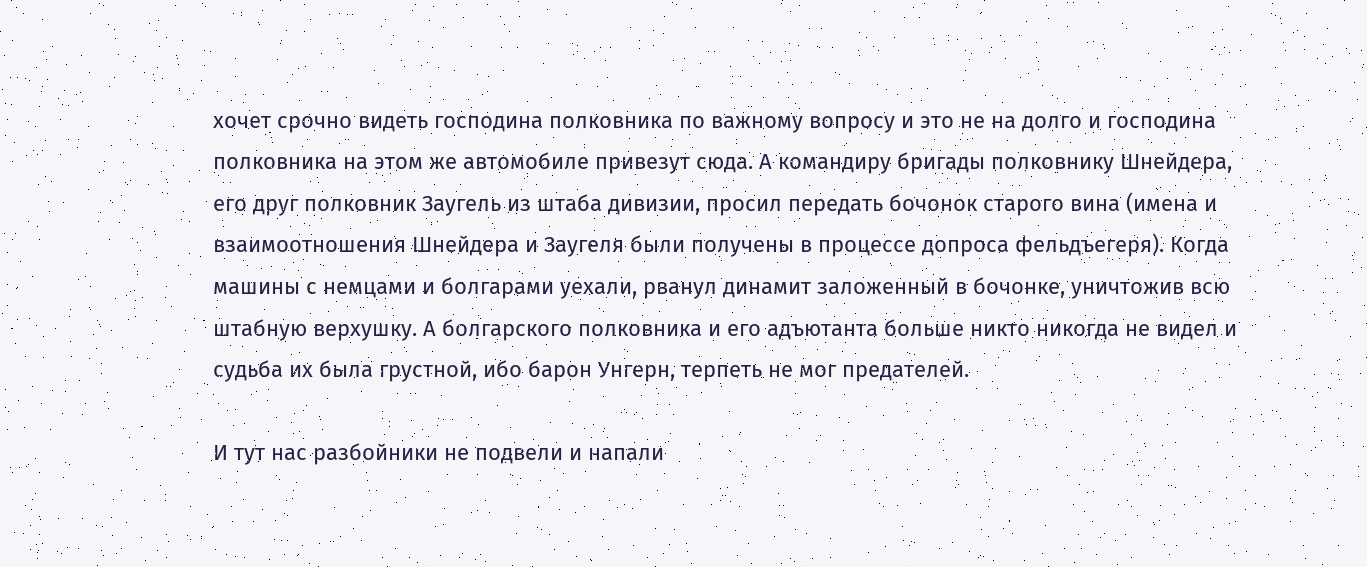хочет срочно видеть господина полковника по важному вопросу и это не на долго и господина полковника на этом же автомобиле привезут сюда. А командиру бригады полковнику Шнейдера, его друг полковник Заугель из штаба дивизии, просил передать бочонок старого вина (имена и взаимоотношения Шнейдера и Заугеля были получены в процессе допроса фельдъегеря). Когда машины с немцами и болгарами уехали, рванул динамит заложенный в бочонке, уничтожив всю штабную верхушку. А болгарского полковника и его адъютанта больше никто никогда не видел и судьба их была грустной, ибо барон Унгерн, терпеть не мог предателей.

И тут нас разбойники не подвели и напали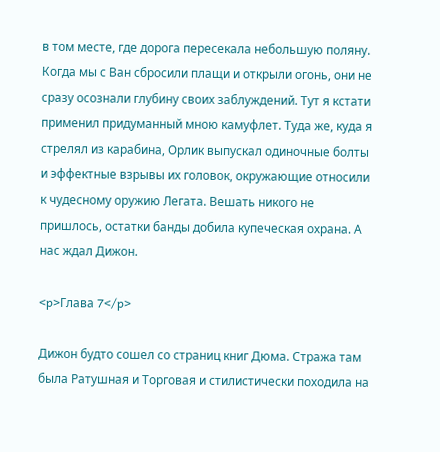в том месте, где дорога пересекала небольшую поляну. Когда мы с Ван сбросили плащи и открыли огонь, они не сразу осознали глубину своих заблуждений. Тут я кстати применил придуманный мною камуфлет. Туда же, куда я стрелял из карабина, Орлик выпускал одиночные болты и эффектные взрывы их головок, окружающие относили к чудесному оружию Легата. Вешать никого не пришлось, остатки банды добила купеческая охрана. А нас ждал Дижон.

<p>Глава 7</p>

Дижон будто сошел со страниц книг Дюма. Стража там была Ратушная и Торговая и стилистически походила на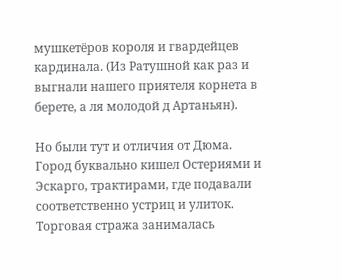мушкетёров короля и гвардейцев кардинала. (Из Ратушной как раз и выгнали нашего приятеля корнета в берете, а ля молодой д Артаньян).

Но были тут и отличия от Дюма. Город буквально кишел Остериями и Эскарго, трактирами, где подавали соответственно устриц и улиток. Торговая стража занималась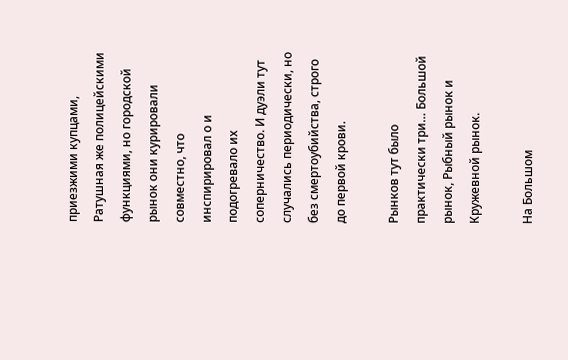приезжими купцами, Ратушная же полицейскими функциями, но городской рынок они курировали совместно, что инспирировал о и подогревало их соперничество. И дуэли тут случались периодически, но без смертоубийства, строго до первой крови.

Рынков тут было практически три… Большой рынок, Рыбный рынок и Кружевной рынок.

На Большом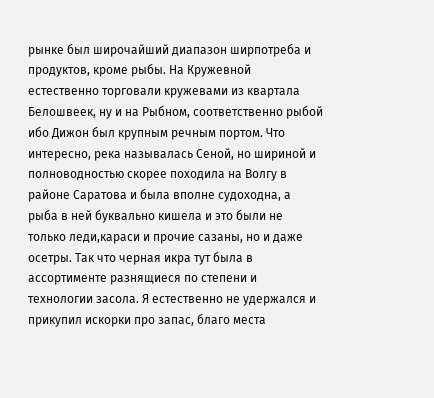рынке был широчайший диапазон ширпотреба и продуктов, кроме рыбы. На Кружевной естественно торговали кружевами из квартала Белошвеек, ну и на Рыбном, соответственно рыбой ибо Дижон был крупным речным портом. Что интересно, река называлась Сеной, но шириной и полноводностью скорее походила на Волгу в районе Саратова и была вполне судоходна, а рыба в ней буквально кишела и это были не только леди,караси и прочие сазаны, но и даже осетры. Так что черная икра тут была в ассортименте разнящиеся по степени и технологии засола. Я естественно не удержался и прикупил искорки про запас, благо места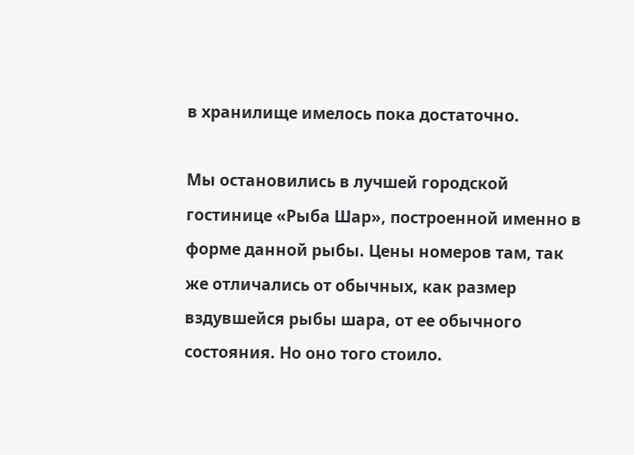в хранилище имелось пока достаточно.

Мы остановились в лучшей городской гостинице «Рыба Шар», построенной именно в форме данной рыбы. Цены номеров там, так же отличались от обычных, как размер вздувшейся рыбы шара, от ее обычного состояния. Но оно того стоило.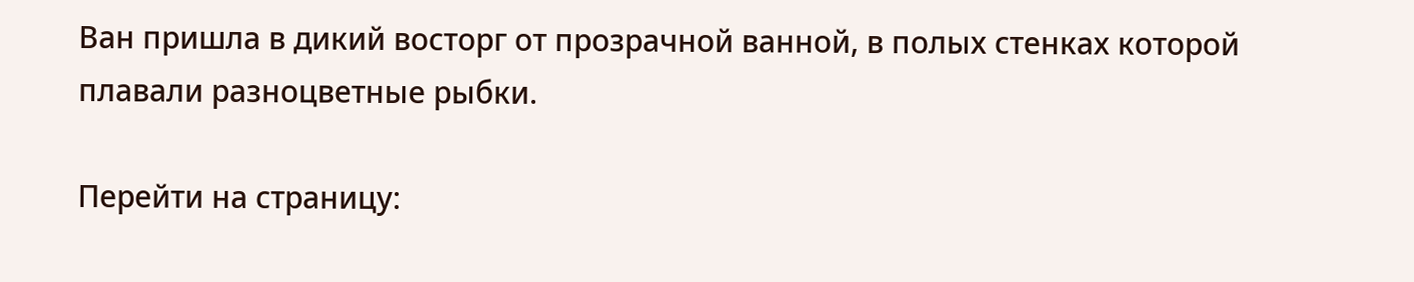Ван пришла в дикий восторг от прозрачной ванной, в полых стенках которой плавали разноцветные рыбки.

Перейти на страницу: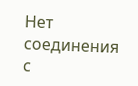Нет соединения с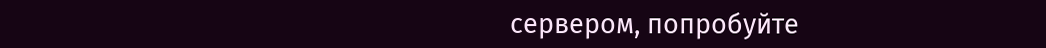сервером, попробуйте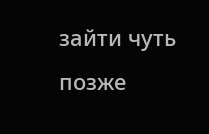зайти чуть позже